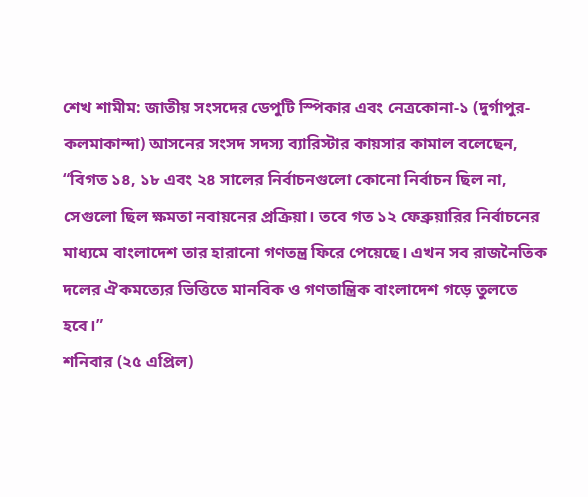শেখ শামীম: জাতীয় সংসদের ডেপুটি স্পিকার এবং নেত্রকোনা-১ (দুর্গাপুর-কলমাকান্দা) আসনের সংসদ সদস্য ব্যারিস্টার কায়সার কামাল বলেছেন, “বিগত ১৪, ১৮ এবং ২৪ সালের নির্বাচনগুলো কোনো নির্বাচন ছিল না, সেগুলো ছিল ক্ষমতা নবায়নের প্রক্রিয়া। তবে গত ১২ ফেব্রুয়ারির নির্বাচনের মাধ্যমে বাংলাদেশ তার হারানো গণতন্ত্র ফিরে পেয়েছে। এখন সব রাজনৈতিক দলের ঐকমত্যের ভিত্তিতে মানবিক ও গণতান্ত্রিক বাংলাদেশ গড়ে তুলতে হবে।”
শনিবার (২৫ এপ্রিল)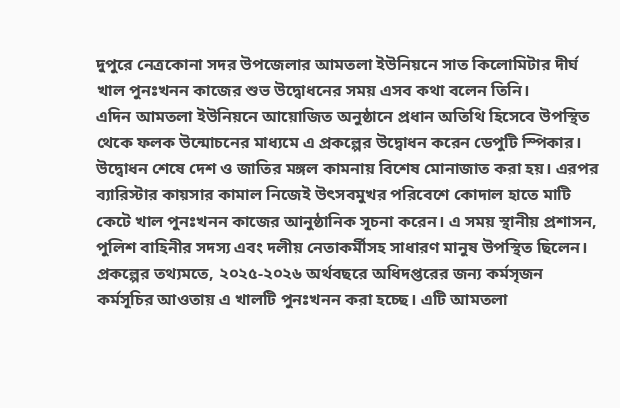দুপুরে নেত্রকোনা সদর উপজেলার আমতলা ইউনিয়নে সাত কিলোমিটার দীর্ঘ খাল পুনঃখনন কাজের শুভ উদ্বোধনের সময় এসব কথা বলেন তিনি।
এদিন আমতলা ইউনিয়নে আয়োজিত অনুষ্ঠানে প্রধান অতিথি হিসেবে উপস্থিত থেকে ফলক উন্মোচনের মাধ্যমে এ প্রকল্পের উদ্বোধন করেন ডেপুটি স্পিকার। উদ্বোধন শেষে দেশ ও জাতির মঙ্গল কামনায় বিশেষ মোনাজাত করা হয়। এরপর ব্যারিস্টার কায়সার কামাল নিজেই উৎসবমুখর পরিবেশে কোদাল হাতে মাটি কেটে খাল পুনঃখনন কাজের আনুষ্ঠানিক সূচনা করেন। এ সময় স্থানীয় প্রশাসন, পুলিশ বাহিনীর সদস্য এবং দলীয় নেতাকর্মীসহ সাধারণ মানুষ উপস্থিত ছিলেন।
প্রকল্পের তথ্যমতে, ২০২৫-২০২৬ অর্থবছরে অধিদপ্তরের জন্য কর্মসৃজন কর্মসূচির আওতায় এ খালটি পুনঃখনন করা হচ্ছে। এটি আমতলা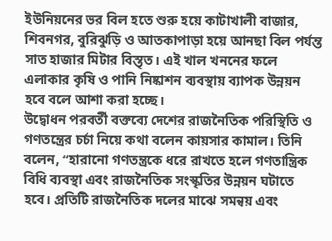ইউনিয়নের ভর বিল হতে শুরু হয়ে কাটাখালী বাজার, শিবনগর, বুরিঝুড়ি ও আতকাপাড়া হয়ে আনছা বিল পর্যন্ত সাত হাজার মিটার বিস্তৃত। এই খাল খননের ফলে এলাকার কৃষি ও পানি নিষ্কাশন ব্যবস্থায় ব্যাপক উন্নয়ন হবে বলে আশা করা হচ্ছে।
উদ্বোধন পরবর্তী বক্তব্যে দেশের রাজনৈতিক পরিস্থিতি ও গণতন্ত্রের চর্চা নিয়ে কথা বলেন কায়সার কামাল। তিনি বলেন, “হারানো গণতন্ত্রকে ধরে রাখতে হলে গণতান্ত্রিক বিধি ব্যবস্থা এবং রাজনৈতিক সংস্কৃতির উন্নয়ন ঘটাতে হবে। প্রতিটি রাজনৈতিক দলের মাঝে সমন্বয় এবং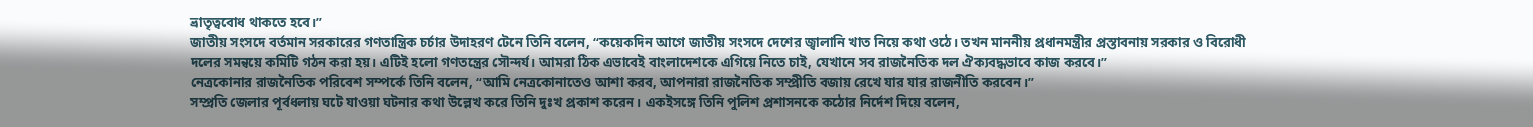ভ্রাতৃত্ববোধ থাকতে হবে।”
জাতীয় সংসদে বর্তমান সরকারের গণতান্ত্রিক চর্চার উদাহরণ টেনে তিনি বলেন, “কয়েকদিন আগে জাতীয় সংসদে দেশের জ্বালানি খাত নিয়ে কথা ওঠে। তখন মাননীয় প্রধানমন্ত্রীর প্রস্তাবনায় সরকার ও বিরোধী দলের সমন্বয়ে কমিটি গঠন করা হয়। এটিই হলো গণতন্ত্রের সৌন্দর্য। আমরা ঠিক এভাবেই বাংলাদেশকে এগিয়ে নিতে চাই, যেখানে সব রাজনৈতিক দল ঐক্যবদ্ধভাবে কাজ করবে।”
নেত্রকোনার রাজনৈতিক পরিবেশ সম্পর্কে তিনি বলেন, “আমি নেত্রকোনাতেও আশা করব, আপনারা রাজনৈতিক সম্প্রীতি বজায় রেখে যার যার রাজনীতি করবেন।”
সম্প্রতি জেলার পূর্বধলায় ঘটে যাওয়া ঘটনার কথা উল্লেখ করে তিনি দুঃখ প্রকাশ করেন। একইসঙ্গে তিনি পুলিশ প্রশাসনকে কঠোর নির্দেশ দিয়ে বলেন,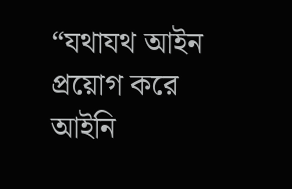“যথাযথ আইন প্রয়োগ করে আইনি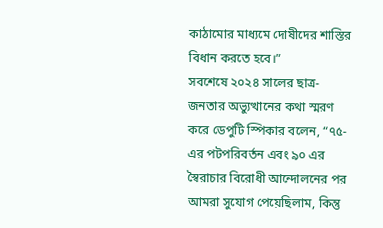কাঠামোর মাধ্যমে দোষীদের শাস্তির বিধান করতে হবে।”
সবশেষে ২০২৪ সালের ছাত্র-জনতার অভ্যুত্থানের কথা স্মরণ করে ডেপুটি স্পিকার বলেন, “৭৫-এর পটপরিবর্তন এবং ৯০ এর স্বৈরাচার বিরোধী আন্দোলনের পর আমরা সুযোগ পেয়েছিলাম, কিন্তু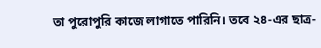তা পুরোপুরি কাজে লাগাতে পারিনি। তবে ২৪-এর ছাত্র-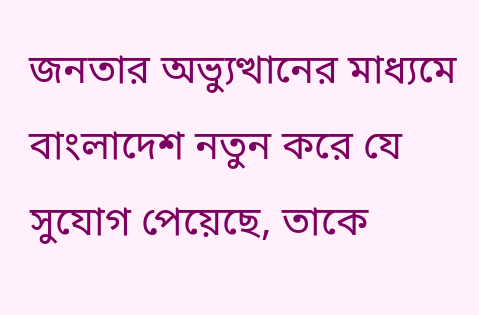জনতার অভ্যুত্থানের মাধ্যমে বাংলাদেশ নতুন করে যে সুযোগ পেয়েছে, তাকে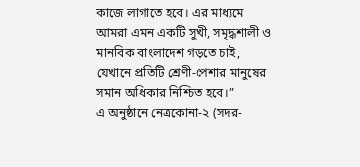কাজে লাগাতে হবে। এর মাধ্যমে আমরা এমন একটি সুখী, সমৃদ্ধশালী ও মানবিক বাংলাদেশ গড়তে চাই, যেখানে প্রতিটি শ্রেণী-পেশার মানুষের সমান অধিকার নিশ্চিত হবে।”
এ অনুষ্ঠানে নেত্রকোনা-২ (সদর-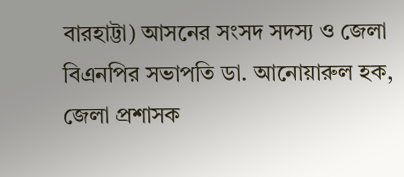বারহাট্টা) আসনের সংসদ সদস্য ও জেলা বিএনপির সভাপতি ডা. আনোয়ারুল হক, জেলা প্রশাসক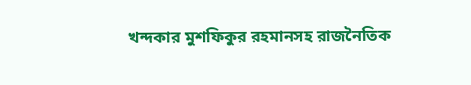খন্দকার মুশফিকুর রহমানসহ রাজনৈতিক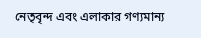নেতৃবৃন্দ এবং এলাকার গণ্যমান্য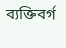ব্যক্তিবর্গ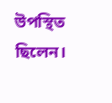উপস্থিত ছিলেন।